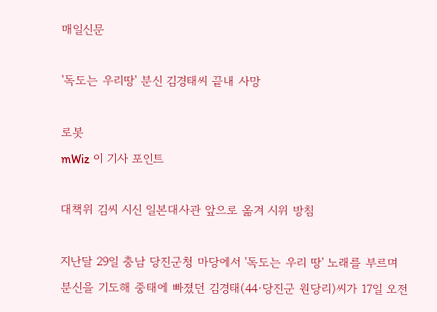매일신문

'독도는 우리땅' 분신 김경태씨 끝내 사망

로봇
mWiz 이 기사 포인트

대책위 김씨 시신 일본대사관 앞으로 옮겨 시위 방침

지난달 29일 충남 당진군청 마당에서 '독도는 우리 땅' 노래를 부르며 분신을 기도해 중태에 빠졌던 김경태(44·당진군 원당리)씨가 17일 오전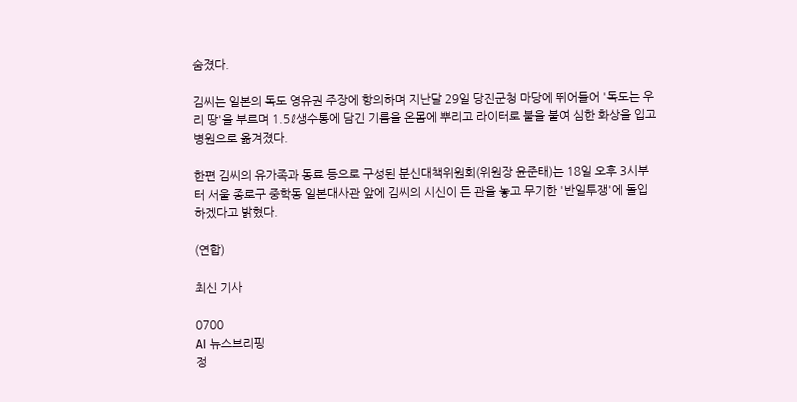숨졌다.

김씨는 일본의 독도 영유권 주장에 항의하며 지난달 29일 당진군청 마당에 뛰어들어 '독도는 우리 땅'을 부르며 1.5ℓ생수통에 담긴 기름을 온몸에 뿌리고 라이터로 불을 붙여 심한 화상을 입고 병원으로 옮겨졌다.

한편 김씨의 유가족과 동료 등으로 구성된 분신대책위원회(위원장 윤준태)는 18일 오후 3시부터 서울 종로구 중학동 일본대사관 앞에 김씨의 시신이 든 관을 놓고 무기한 '반일투쟁'에 돌입하겠다고 밝혔다.

(연합)

최신 기사

0700
AI 뉴스브리핑
정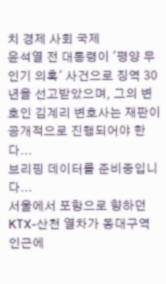치 경제 사회 국제
윤석열 전 대통령이 '평양 무인기 의혹' 사건으로 징역 30년을 선고받았으며, 그의 변호인 김계리 변호사는 재판이 공개적으로 진행되어야 한다...
브리핑 데이터를 준비중입니다...
서울에서 포항으로 향하던 KTX-산천 열차가 동대구역 인근에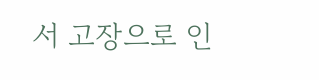서 고장으로 인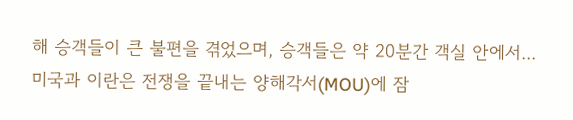해 승객들이 큰 불편을 겪었으며, 승객들은 약 20분간 객실 안에서...
미국과 이란은 전쟁을 끝내는 양해각서(MOU)에 잠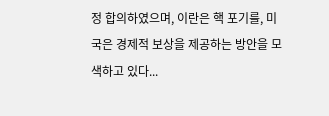정 합의하였으며, 이란은 핵 포기를, 미국은 경제적 보상을 제공하는 방안을 모색하고 있다...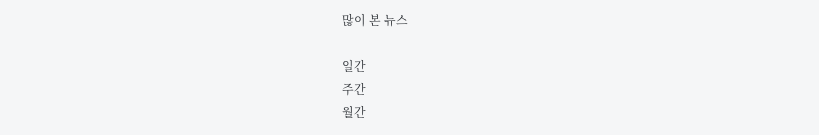많이 본 뉴스

일간
주간
월간